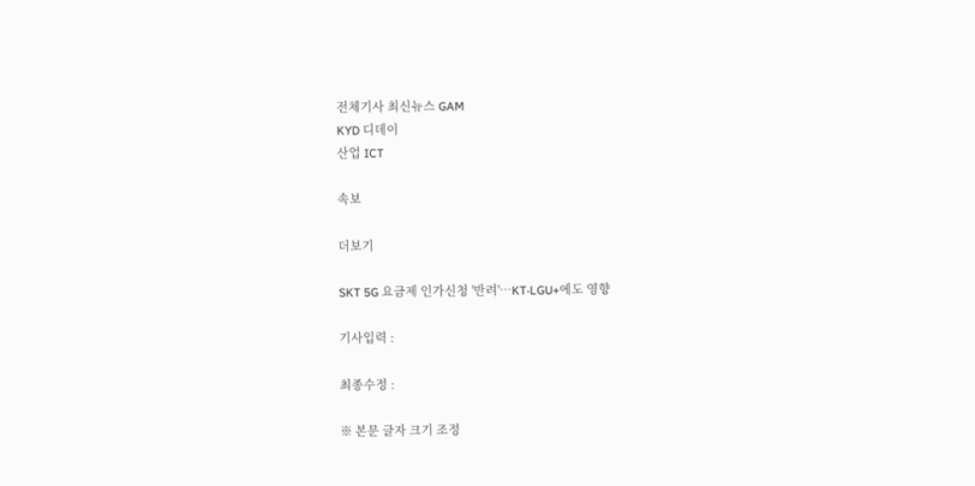전체기사 최신뉴스 GAM
KYD 디데이
산업 ICT

속보

더보기

SKT 5G 요금제 인가신청 '반려'…KT‧LGU+에도 영향

기사입력 :

최종수정 :

※ 본문 글자 크기 조정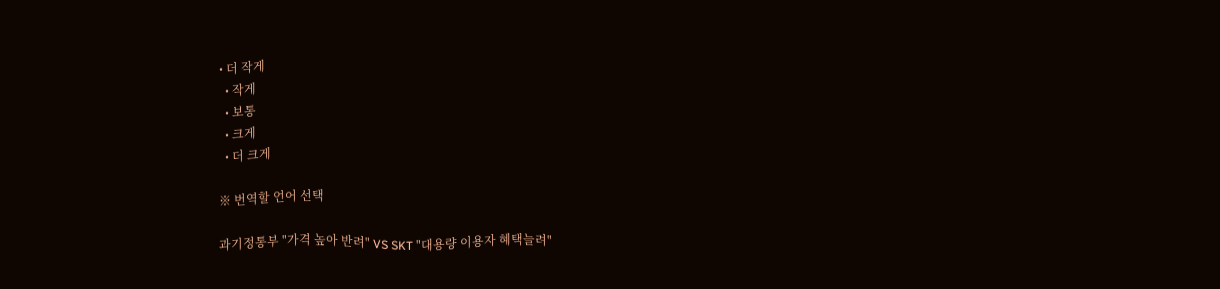• 더 작게
  • 작게
  • 보통
  • 크게
  • 더 크게

※ 번역할 언어 선택

과기정통부 "가격 높아 반려" VS SKT "대용량 이용자 혜택늘려"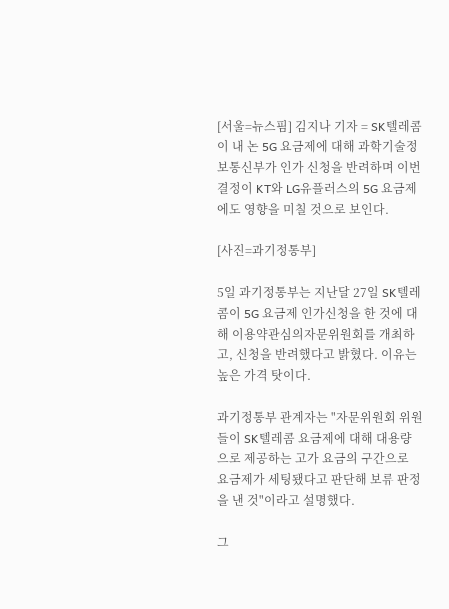[서울=뉴스핌] 김지나 기자 = SK텔레콤이 내 논 5G 요금제에 대해 과학기술정보통신부가 인가 신청을 반려하며 이번 결정이 KT와 LG유플러스의 5G 요금제에도 영향을 미칠 것으로 보인다.

[사진=과기정통부]

5일 과기정통부는 지난달 27일 SK텔레콤이 5G 요금제 인가신청을 한 것에 대해 이용약관심의자문위원회를 개최하고, 신청을 반려했다고 밝혔다. 이유는 높은 가격 탓이다.

과기정통부 관계자는 "자문위원회 위원들이 SK텔레콤 요금제에 대해 대용량으로 제공하는 고가 요금의 구간으로 요금제가 세팅됐다고 판단해 보류 판정을 낸 것"이라고 설명했다.

그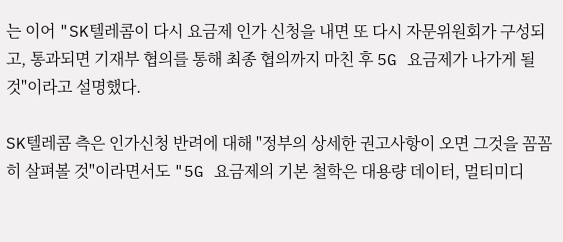는 이어 "SK텔레콤이 다시 요금제 인가 신청을 내면 또 다시 자문위원회가 구성되고, 통과되면 기재부 협의를 통해 최종 협의까지 마친 후 5G 요금제가 나가게 될 것"이라고 설명했다.

SK텔레콤 측은 인가신청 반려에 대해 "정부의 상세한 권고사항이 오면 그것을 꼼꼼히 살펴볼 것"이라면서도 "5G 요금제의 기본 철학은 대용량 데이터, 멀티미디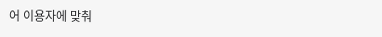어 이용자에 맞춰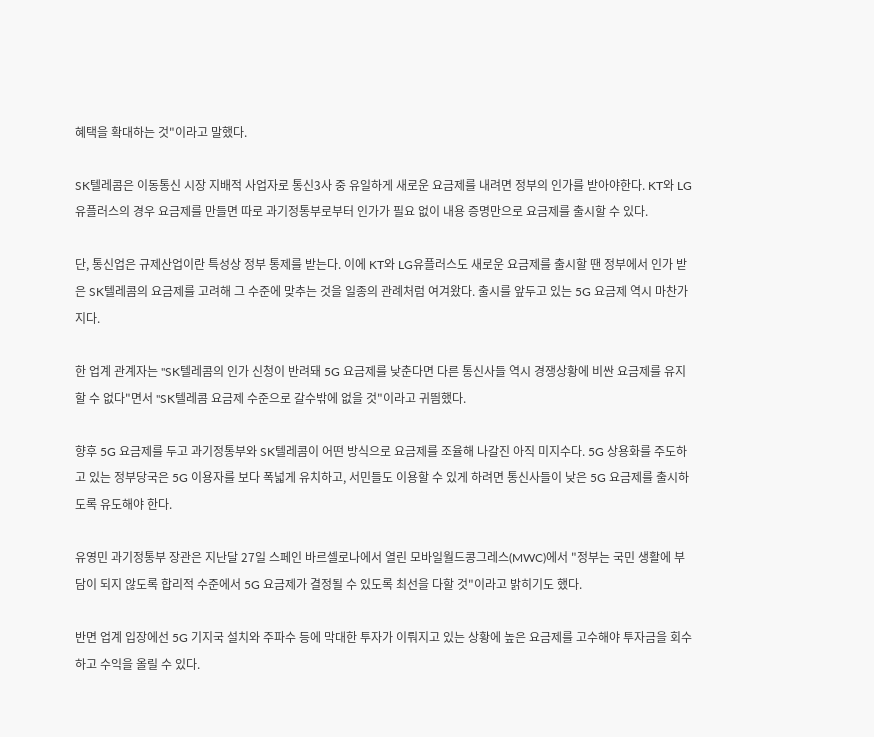혜택을 확대하는 것"이라고 말했다.

SK텔레콤은 이동통신 시장 지배적 사업자로 통신3사 중 유일하게 새로운 요금제를 내려면 정부의 인가를 받아야한다. KT와 LG유플러스의 경우 요금제를 만들면 따로 과기정통부로부터 인가가 필요 없이 내용 증명만으로 요금제를 출시할 수 있다.

단, 통신업은 규제산업이란 특성상 정부 통제를 받는다. 이에 KT와 LG유플러스도 새로운 요금제를 출시할 땐 정부에서 인가 받은 SK텔레콤의 요금제를 고려해 그 수준에 맞추는 것을 일종의 관례처럼 여겨왔다. 출시를 앞두고 있는 5G 요금제 역시 마찬가지다.

한 업계 관계자는 "SK텔레콤의 인가 신청이 반려돼 5G 요금제를 낮춘다면 다른 통신사들 역시 경쟁상황에 비싼 요금제를 유지할 수 없다"면서 "SK텔레콤 요금제 수준으로 갈수밖에 없을 것"이라고 귀띔했다.

향후 5G 요금제를 두고 과기정통부와 SK텔레콤이 어떤 방식으로 요금제를 조율해 나갈진 아직 미지수다. 5G 상용화를 주도하고 있는 정부당국은 5G 이용자를 보다 폭넓게 유치하고, 서민들도 이용할 수 있게 하려면 통신사들이 낮은 5G 요금제를 출시하도록 유도해야 한다.

유영민 과기정통부 장관은 지난달 27일 스페인 바르셀로나에서 열린 모바일월드콩그레스(MWC)에서 "정부는 국민 생활에 부담이 되지 않도록 합리적 수준에서 5G 요금제가 결정될 수 있도록 최선을 다할 것"이라고 밝히기도 했다.

반면 업계 입장에선 5G 기지국 설치와 주파수 등에 막대한 투자가 이뤄지고 있는 상황에 높은 요금제를 고수해야 투자금을 회수하고 수익을 올릴 수 있다.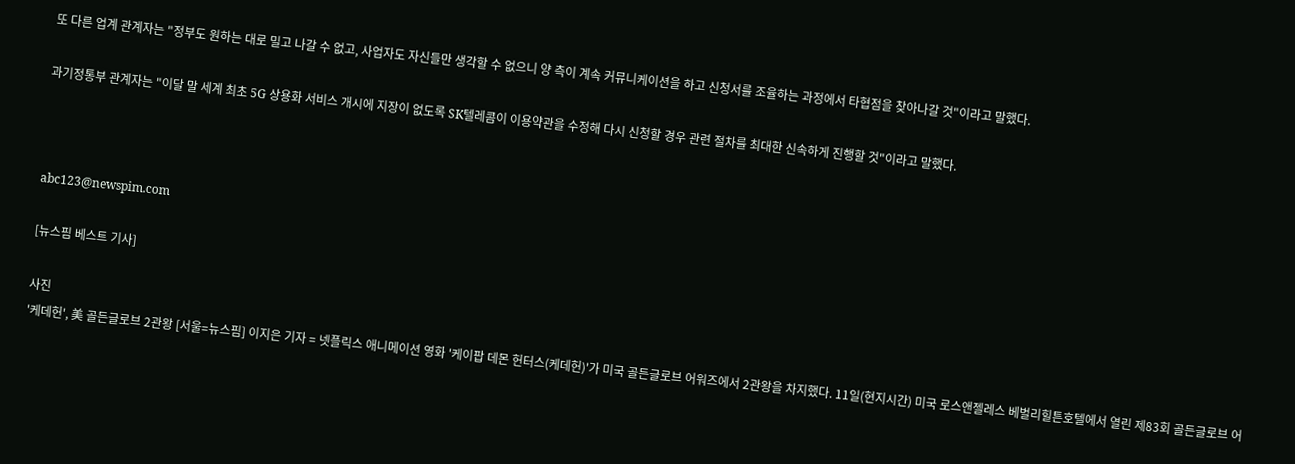또 다른 업계 관계자는 "정부도 원하는 대로 밀고 나갈 수 없고, 사업자도 자신들만 생각할 수 없으니 양 측이 계속 커뮤니케이션을 하고 신청서를 조율하는 과정에서 타협점을 찾아나갈 것"이라고 말했다.

과기정통부 관계자는 "이달 말 세계 최초 5G 상용화 서비스 개시에 지장이 없도록 SK텔레콤이 이용약관을 수정해 다시 신청할 경우 관련 절차를 최대한 신속하게 진행할 것"이라고 말했다.



abc123@newspim.com

[뉴스핌 베스트 기사]

사진
'케데헌', 美 골든글로브 2관왕 [서울=뉴스핌] 이지은 기자 = 넷플릭스 애니메이션 영화 '케이팝 데몬 헌터스(케데헌)'가 미국 골든글로브 어워즈에서 2관왕을 차지했다. 11일(현지시간) 미국 로스앤젤레스 베벌리힐튼호텔에서 열린 제83회 골든글로브 어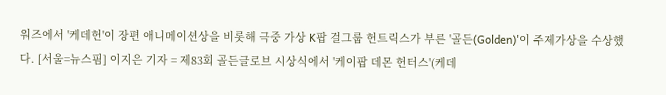워즈에서 '케데헌'이 장편 애니메이션상을 비롯해 극중 가상 K팝 걸그룹 헌트릭스가 부른 '골든(Golden)'이 주제가상을 수상했다. [서울=뉴스핌] 이지은 기자 = 제83회 골든글로브 시상식에서 '케이팝 데몬 헌터스'(케데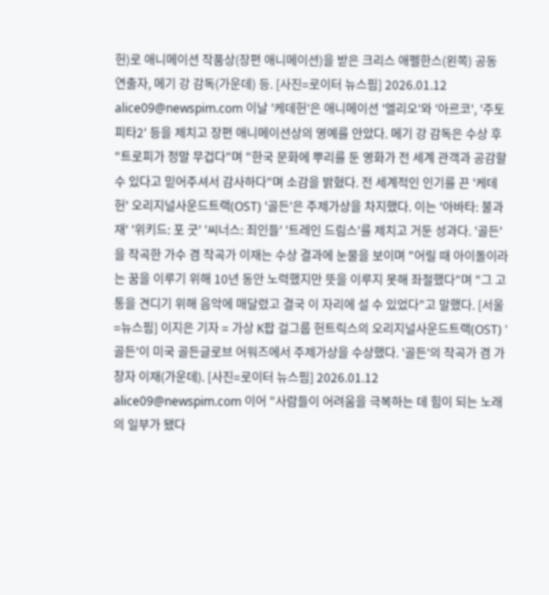헌)로 애니메이션 작품상(장편 애니메이션)을 받은 크리스 애펠한스(왼쪽) 공동 연출자, 메기 강 감독(가운데) 등. [사진=로이터 뉴스핌] 2026.01.12 alice09@newspim.com 이날 '케데헌'은 애니메이션 '엘리오'와 '아르코', '주토피타2' 등을 제치고 장편 애니메이션상의 영예를 안았다. 메기 강 감독은 수상 후 "트로피가 정말 무겁다"며 "한국 문화에 뿌리를 둔 영화가 전 세계 관객과 공감할 수 있다고 믿어주셔서 감사하다"며 소감을 밝혔다. 전 세계적인 인기를 끈 '케데헌' 오리지널사운드트랙(OST) '골든'은 주제가상을 차지했다. 이는 '아바타: 불과 재' '위키드: 포 굿' '씨너스: 죄인들' '트레인 드림스'를 제치고 거둔 성과다. '골든'을 작곡한 가수 겸 작곡가 이재는 수상 결과에 눈물을 보이며 "어릴 때 아이돌이라는 꿈을 이루기 위해 10년 동안 노력했지만 뜻을 이루지 못해 좌절했다"며 "그 고통을 견디기 위해 음악에 매달렸고 결국 이 자리에 설 수 있었다"고 말했다. [서울=뉴스핌] 이지은 기자 = 가상 K팝 걸그룹 헌트릭스의 오리지널사운드트랙(OST) '골든'이 미국 골든글로브 어워즈에서 주제가상을 수상했다. '골든'의 작곡가 겸 가창자 이재(가운데). [사진=로이터 뉴스핌] 2026.01.12 alice09@newspim.com 이어 "사람들이 어려움을 극복하는 데 힘이 되는 노래의 일부가 됐다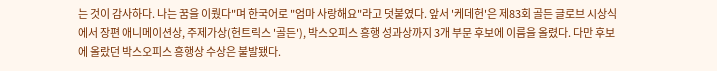는 것이 감사하다. 나는 꿈을 이뤘다"며 한국어로 "엄마 사랑해요"라고 덧붙였다. 앞서 '케데헌'은 제83회 골든 글로브 시상식에서 장편 애니메이션상, 주제가상(헌트릭스 '골든'), 박스오피스 흥행 성과상까지 3개 부문 후보에 이름을 올렸다. 다만 후보에 올랐던 박스오피스 흥행상 수상은 불발됐다.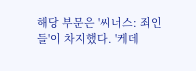해당 부문은 '씨너스: 죄인들'이 차지했다. '케데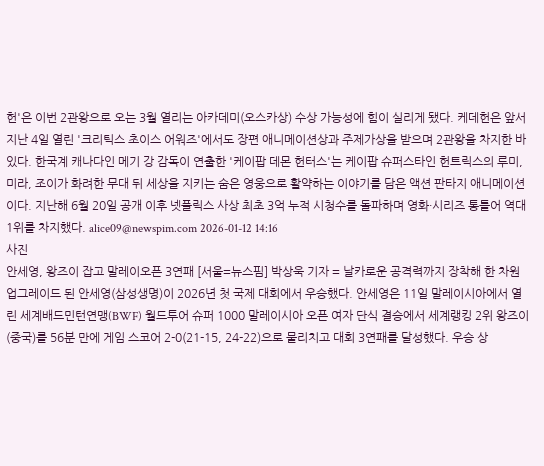헌'은 이번 2관왕으로 오는 3월 열리는 아카데미(오스카상) 수상 가능성에 힘이 실리게 됐다. 케데헌은 앞서 지난 4일 열린 '크리틱스 초이스 어워즈'에서도 장편 애니메이션상과 주제가상을 받으며 2관왕을 차지한 바 있다. 한국계 캐나다인 메기 강 감독이 연출한 '케이팝 데몬 헌터스'는 케이팝 슈퍼스타인 헌트릭스의 루미, 미라, 조이가 화려한 무대 뒤 세상을 지키는 숨은 영웅으로 활약하는 이야기를 담은 액션 판타지 애니메이션이다. 지난해 6월 20일 공개 이후 넷플릭스 사상 최초 3억 누적 시청수를 돌파하며 영화·시리즈 통틀어 역대 1위를 차지했다. alice09@newspim.com 2026-01-12 14:16
사진
안세영, 왕즈이 잡고 말레이오픈 3연패 [서울=뉴스핌] 박상욱 기자 = 날카로운 공격력까지 장착해 한 차원 업그레이드 된 안세영(삼성생명)이 2026년 첫 국제 대회에서 우승했다. 안세영은 11일 말레이시아에서 열린 세계배드민턴연맹(BWF) 월드투어 슈퍼 1000 말레이시아 오픈 여자 단식 결승에서 세계랭킹 2위 왕즈이(중국)를 56분 만에 게임 스코어 2-0(21-15, 24-22)으로 물리치고 대회 3연패를 달성했다. 우승 상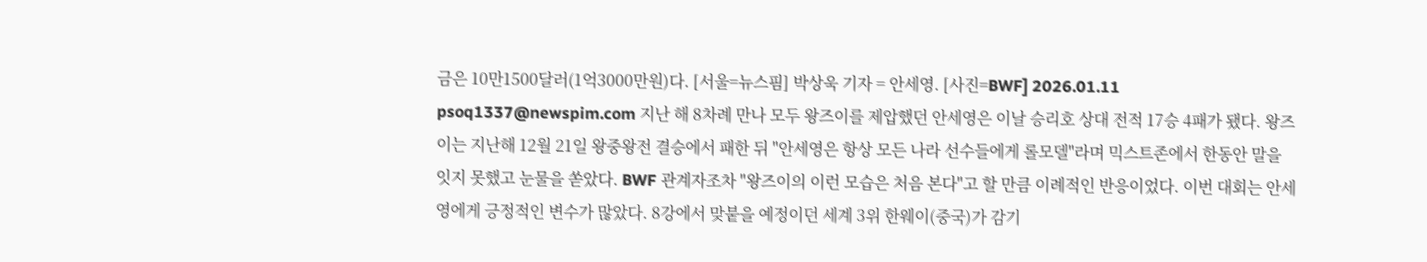금은 10만1500달러(1억3000만원)다. [서울=뉴스핌] 박상욱 기자 = 안세영. [사진=BWF] 2026.01.11 psoq1337@newspim.com 지난 해 8차례 만나 모두 왕즈이를 제압했던 안세영은 이날 승리호 상대 전적 17승 4패가 됐다. 왕즈이는 지난해 12월 21일 왕중왕전 결승에서 패한 뒤 "안세영은 항상 모든 나라 선수들에게 롤모델"라며 믹스트존에서 한동안 말을 잇지 못했고 눈물을 쏟았다. BWF 관계자조차 "왕즈이의 이런 모습은 처음 본다"고 할 만큼 이례적인 반응이었다. 이번 대회는 안세영에게 긍정적인 변수가 많았다. 8강에서 맞붙을 예정이던 세계 3위 한웨이(중국)가 감기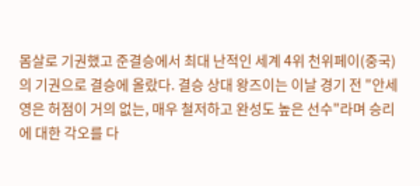몸살로 기권했고 준결승에서 최대 난적인 세계 4위 천위페이(중국)의 기권으로 결승에 올랐다. 결승 상대 왕즈이는 이날 경기 전 "안세영은 허점이 거의 없는, 매우 철저하고 완성도 높은 선수"라며 승리에 대한 각오를 다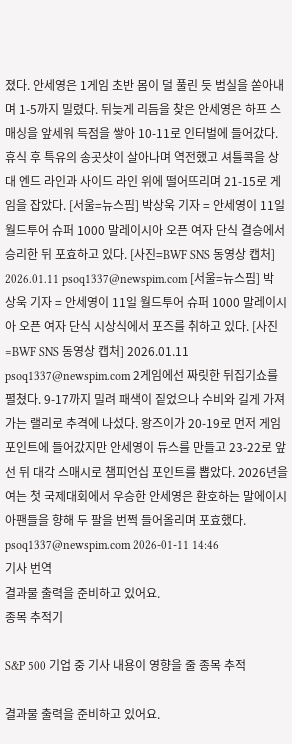졌다. 안세영은 1게임 초반 몸이 덜 풀린 듯 범실을 쏟아내며 1-5까지 밀렸다. 뒤늦게 리듬을 찾은 안세영은 하프 스매싱을 앞세워 득점을 쌓아 10-11로 인터벌에 들어갔다. 휴식 후 특유의 송곳샷이 살아나며 역전했고 셔틀콕을 상대 엔드 라인과 사이드 라인 위에 떨어뜨리며 21-15로 게임을 잡았다. [서울=뉴스핌] 박상욱 기자 = 안세영이 11일 월드투어 슈퍼 1000 말레이시아 오픈 여자 단식 결승에서 승리한 뒤 포효하고 있다. [사진=BWF SNS 동영상 캡처] 2026.01.11 psoq1337@newspim.com [서울=뉴스핌] 박상욱 기자 = 안세영이 11일 월드투어 슈퍼 1000 말레이시아 오픈 여자 단식 시상식에서 포즈를 취하고 있다. [사진=BWF SNS 동영상 캡처] 2026.01.11 psoq1337@newspim.com 2게임에선 짜릿한 뒤집기쇼를 펼쳤다. 9-17까지 밀려 패색이 짙었으나 수비와 길게 가져가는 랠리로 추격에 나섰다. 왕즈이가 20-19로 먼저 게임 포인트에 들어갔지만 안세영이 듀스를 만들고 23-22로 앞선 뒤 대각 스매시로 챔피언십 포인트를 뽑았다. 2026년을 여는 첫 국제대회에서 우승한 안세영은 환호하는 말에이시아팬들을 향해 두 팔을 번쩍 들어올리며 포효했다.   psoq1337@newspim.com 2026-01-11 14:46
기사 번역
결과물 출력을 준비하고 있어요.
종목 추적기

S&P 500 기업 중 기사 내용이 영향을 줄 종목 추적

결과물 출력을 준비하고 있어요.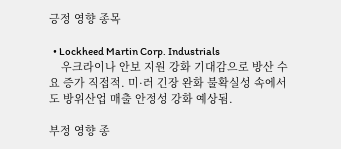긍정 영향 종목

  • Lockheed Martin Corp. Industrials
    우크라이나 안보 지원 강화 기대감으로 방산 수요 증가 직접적. 미·러 긴장 완화 불확실성 속에서도 방위산업 매출 안정성 강화 예상됨.

부정 영향 종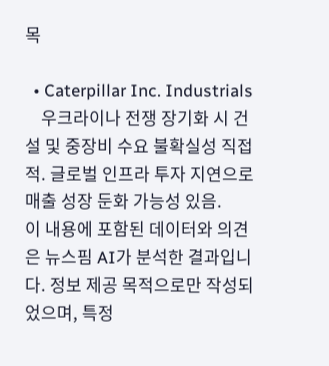목

  • Caterpillar Inc. Industrials
    우크라이나 전쟁 장기화 시 건설 및 중장비 수요 불확실성 직접적. 글로벌 인프라 투자 지연으로 매출 성장 둔화 가능성 있음.
이 내용에 포함된 데이터와 의견은 뉴스핌 AI가 분석한 결과입니다. 정보 제공 목적으로만 작성되었으며, 특정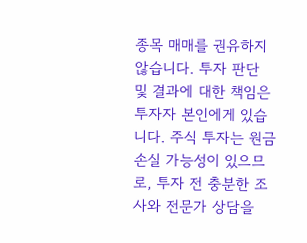종목 매매를 권유하지 않습니다. 투자 판단 및 결과에 대한 책임은 투자자 본인에게 있습니다. 주식 투자는 원금 손실 가능성이 있으므로, 투자 전 충분한 조사와 전문가 상담을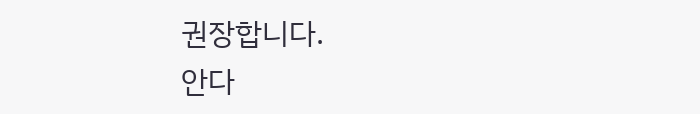권장합니다.
안다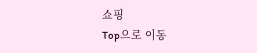쇼핑
Top으로 이동